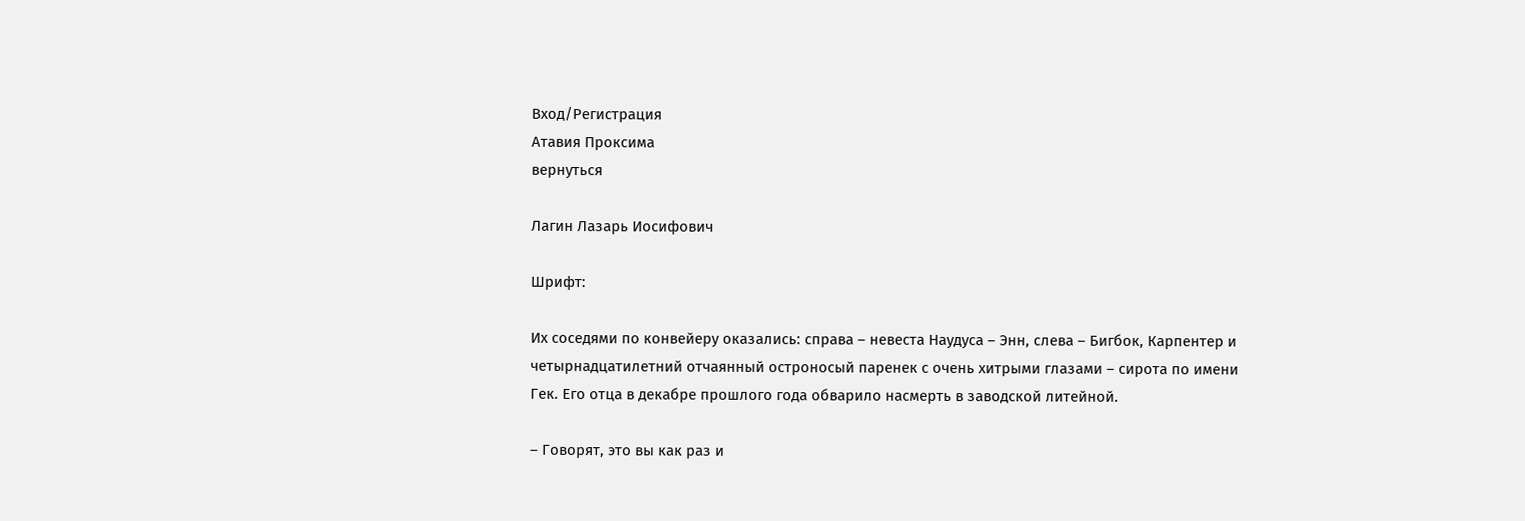Вход/Регистрация
Атавия Проксима
вернуться

Лагин Лазарь Иосифович

Шрифт:

Их соседями по конвейеру оказались: справа – невеста Наудуса – Энн, слева – Бигбок, Карпентер и четырнадцатилетний отчаянный остроносый паренек с очень хитрыми глазами – сирота по имени Гек. Его отца в декабре прошлого года обварило насмерть в заводской литейной.

– Говорят, это вы как раз и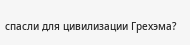спасли для цивилизации Грехэма?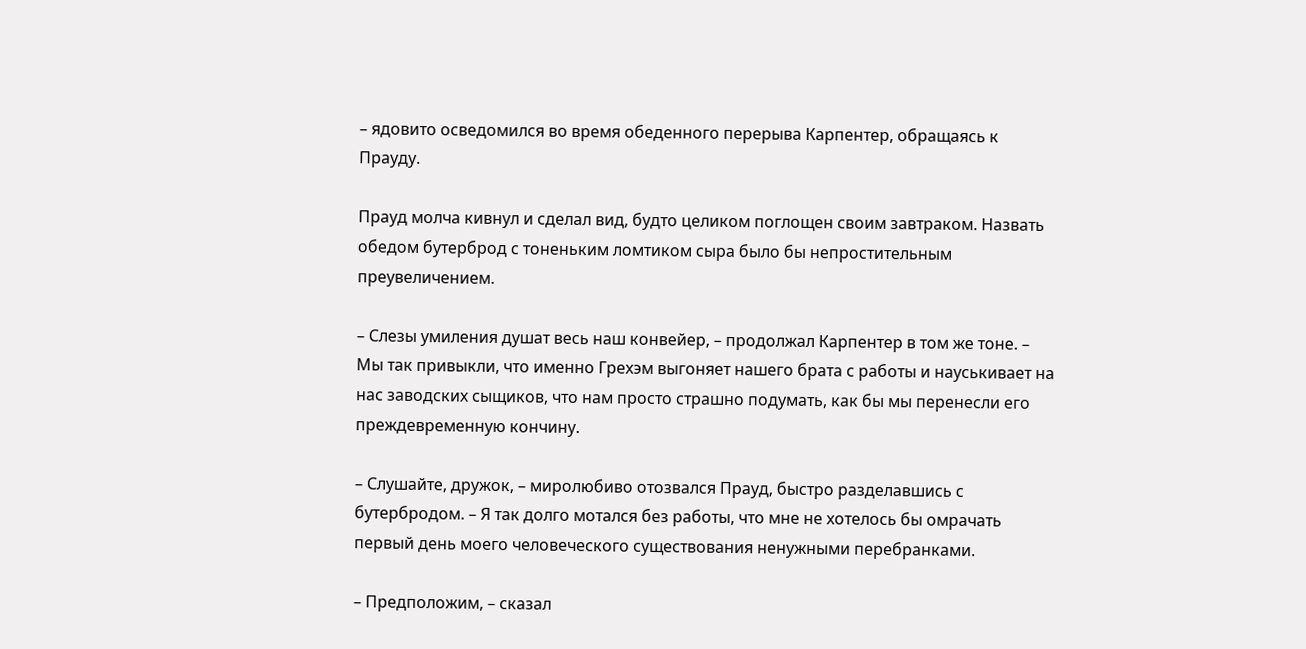– ядовито осведомился во время обеденного перерыва Карпентер, обращаясь к Прауду.

Прауд молча кивнул и сделал вид, будто целиком поглощен своим завтраком. Назвать обедом бутерброд с тоненьким ломтиком сыра было бы непростительным преувеличением.

– Слезы умиления душат весь наш конвейер, – продолжал Карпентер в том же тоне. – Мы так привыкли, что именно Грехэм выгоняет нашего брата с работы и науськивает на нас заводских сыщиков, что нам просто страшно подумать, как бы мы перенесли его преждевременную кончину.

– Слушайте, дружок, – миролюбиво отозвался Прауд, быстро разделавшись с бутербродом. – Я так долго мотался без работы, что мне не хотелось бы омрачать первый день моего человеческого существования ненужными перебранками.

– Предположим, – сказал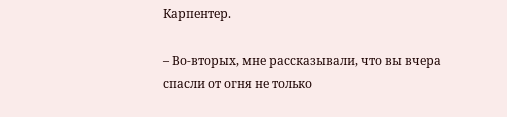Карпентер.

– Во-вторых, мне рассказывали, что вы вчера спасли от огня не только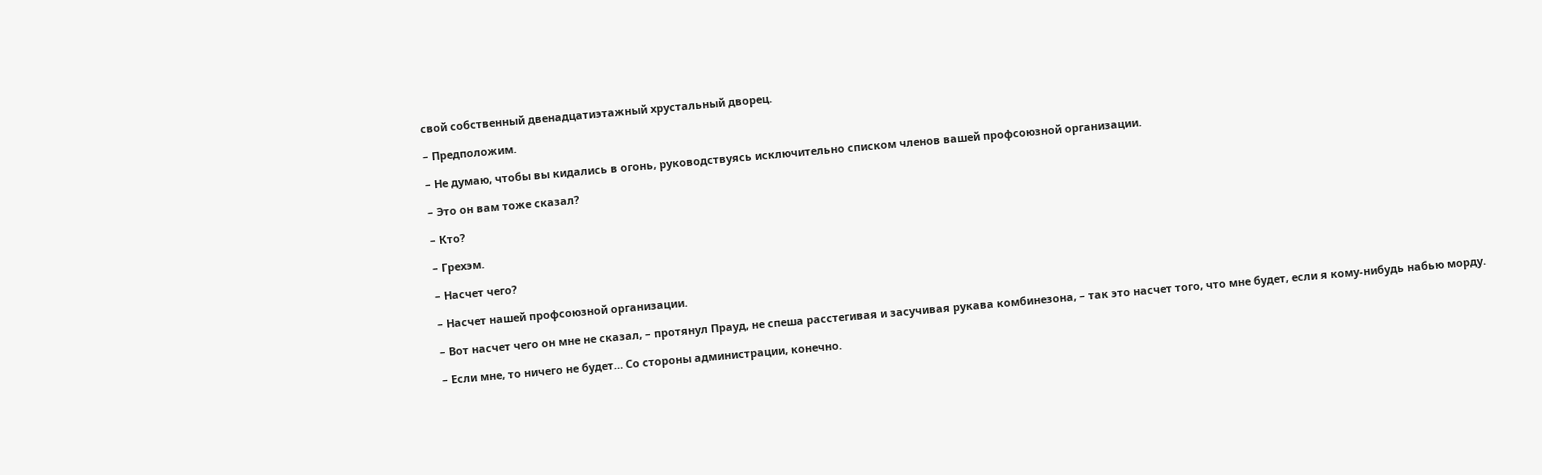свой собственный двенадцатиэтажный хрустальный дворец.

– Предположим.

– Не думаю, чтобы вы кидались в огонь, руководствуясь исключительно списком членов вашей профсоюзной организации.

– Это он вам тоже сказал?

– Кто?

– Грехэм.

– Насчет чего?

– Насчет нашей профсоюзной организации.

– Вот насчет чего он мне не сказал, – протянул Прауд, не спеша расстегивая и засучивая рукава комбинезона, – так это насчет того, что мне будет, если я кому-нибудь набью морду.

– Если мне, то ничего не будет… Со стороны администрации, конечно.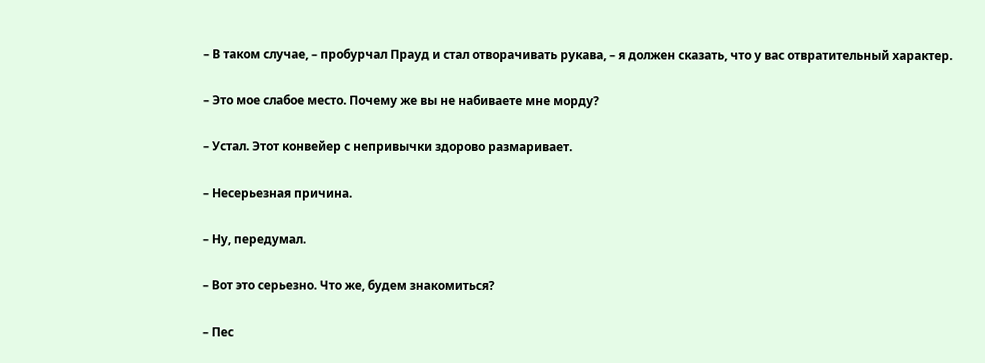– В таком случае, – пробурчал Прауд и стал отворачивать рукава, – я должен сказать, что у вас отвратительный характер.

– Это мое слабое место. Почему же вы не набиваете мне морду?

– Устал. Этот конвейер с непривычки здорово размаривает.

– Несерьезная причина.

– Ну, передумал.

– Вот это серьезно. Что же, будем знакомиться?

– Пес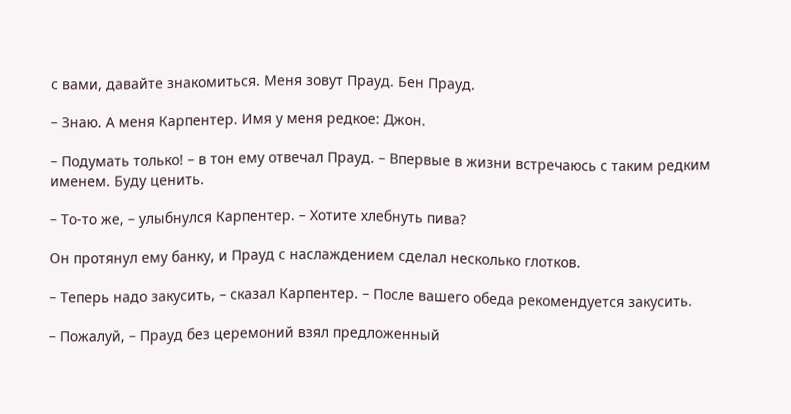с вами, давайте знакомиться. Меня зовут Прауд. Бен Прауд.

– Знаю. А меня Карпентер. Имя у меня редкое: Джон.

– Подумать только! – в тон ему отвечал Прауд. – Впервые в жизни встречаюсь с таким редким именем. Буду ценить.

– То-то же, – улыбнулся Карпентер. – Хотите хлебнуть пива?

Он протянул ему банку, и Прауд с наслаждением сделал несколько глотков.

– Теперь надо закусить, – сказал Карпентер. – После вашего обеда рекомендуется закусить.

– Пожалуй, – Прауд без церемоний взял предложенный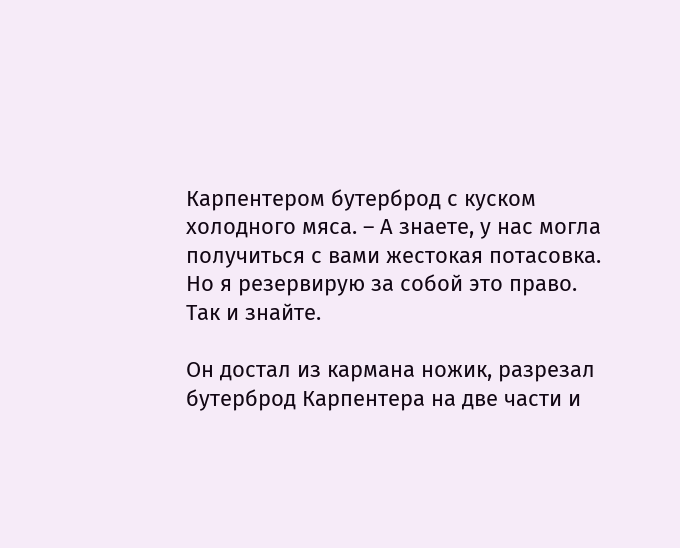Карпентером бутерброд с куском холодного мяса. – А знаете, у нас могла получиться с вами жестокая потасовка. Но я резервирую за собой это право. Так и знайте.

Он достал из кармана ножик, разрезал бутерброд Карпентера на две части и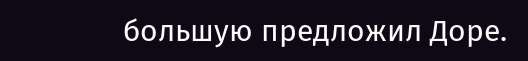большую предложил Доре.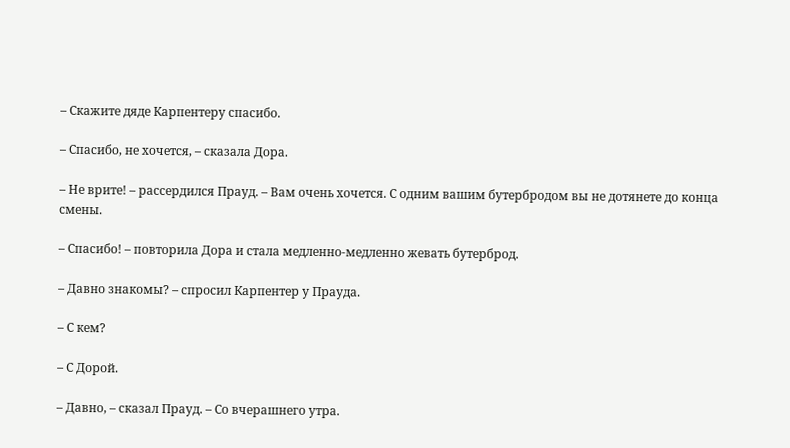– Скажите дяде Карпентеру спасибо.

– Спасибо, не хочется, – сказала Дора.

– Не врите! – рассердился Прауд. – Вам очень хочется. С одним вашим бутербродом вы не дотянете до конца смены.

– Спасибо! – повторила Дора и стала медленно-медленно жевать бутерброд.

– Давно знакомы? – спросил Карпентер у Прауда.

– С кем?

– С Дорой.

– Давно, – сказал Прауд. – Со вчерашнего утра.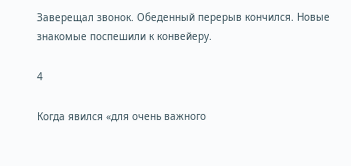Заверещал звонок. Обеденный перерыв кончился. Новые знакомые поспешили к конвейеру.

4

Когда явился «для очень важного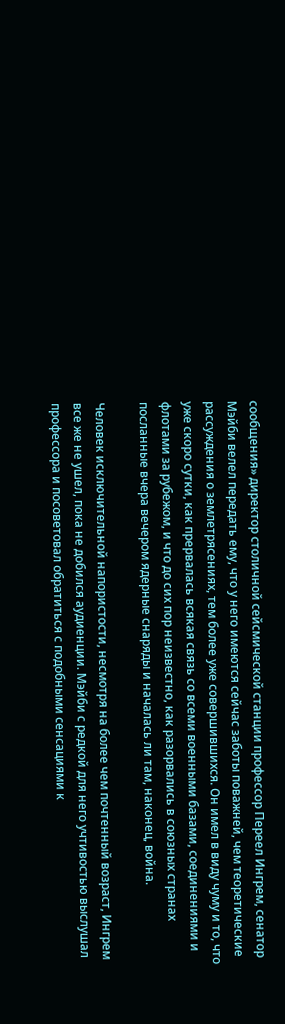сообщения» директор столичной сейсмической станции профессор Переел Ингрем, сенатор Мэйби велел передать ему, что у него имеются сейчас заботы поважней, чем теоретические рассуждения о землетрясениях, тем более уже совершившихся. Он имел в виду чуму и то, что уже скоро сутки, как прервалась всякая связь со всеми военными базами, соединениями и флотами за рубежом, и что до сих пор неизвестно, как разорвались в союзных странах посланные вчера вечером ядерные снаряды и началась ли там, наконец, война.

Человек исключительной напористости, несмотря на более чем почтенный возраст, Ингрем все же не ушел, пока не добился аудиенции. Мэйби с редкой для него учтивостью выслушал профессора и посоветовал обратиться с подобными сенсациями к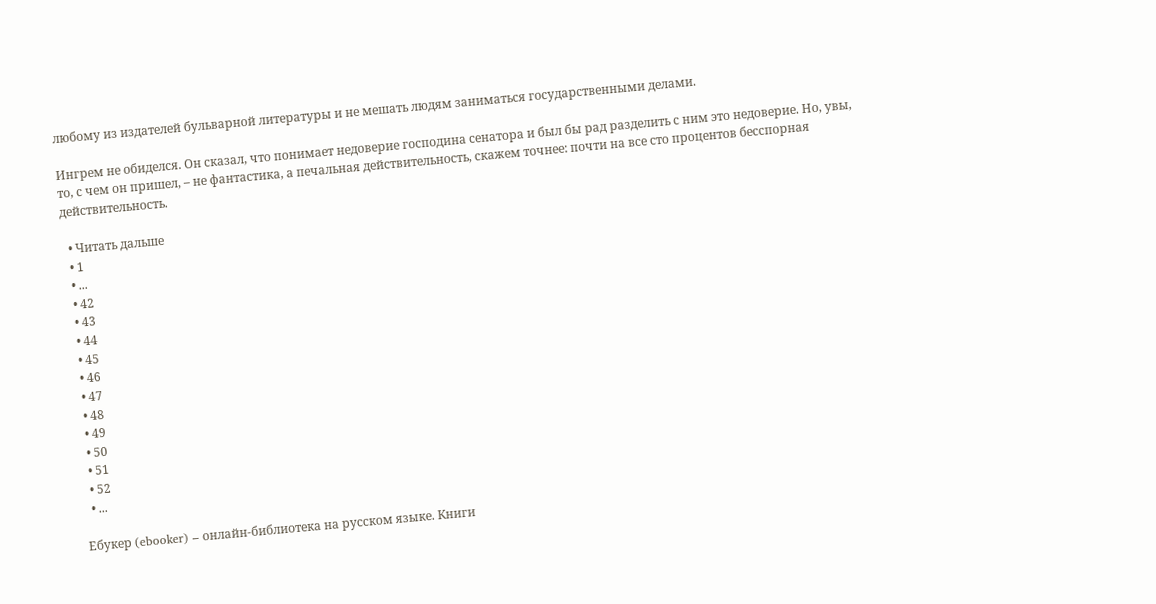любому из издателей бульварной литературы и не мешать людям заниматься государственными делами.

Ингрем не обиделся. Он сказал, что понимает недоверие господина сенатора и был бы рад разделить с ним это недоверие. Но, увы, то, с чем он пришел, – не фантастика, а печальная действительность, скажем точнее: почти на все сто процентов бесспорная действительность.

  • Читать дальше
  • 1
  • ...
  • 42
  • 43
  • 44
  • 45
  • 46
  • 47
  • 48
  • 49
  • 50
  • 51
  • 52
  • ...

Ебукер (ebooker) – онлайн-библиотека на русском языке. Книги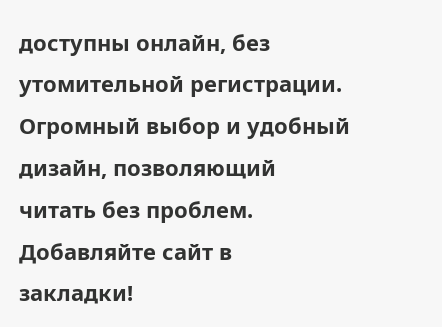доступны онлайн, без утомительной регистрации. Огромный выбор и удобный дизайн, позволяющий читать без проблем. Добавляйте сайт в закладки!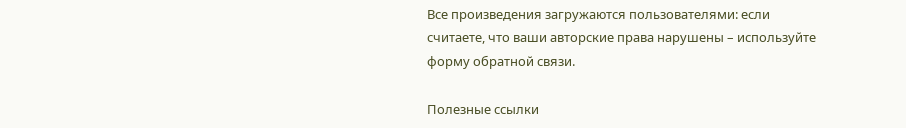Все произведения загружаются пользователями: если считаете, что ваши авторские права нарушены – используйте форму обратной связи.

Полезные ссылки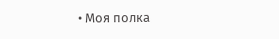• Моя полка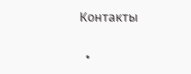Контакты

  •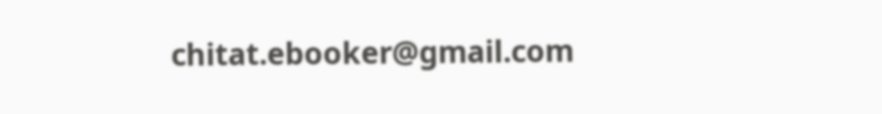chitat.ebooker@gmail.com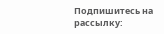Подпишитесь на рассылку: